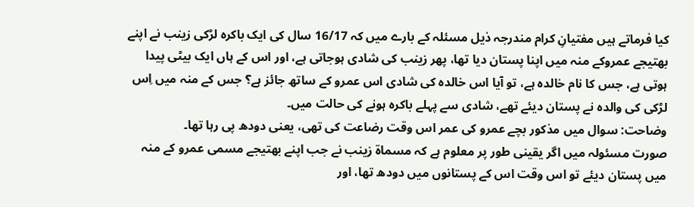کیا فرماتے ہیں مفتیانِ کرام مندرجہ ذیل مسئلہ کے بارے میں کہ 16/17 سال کی ایک باکرہ لڑکی زینب نے اپنے بھتیجے عمروکے منہ میں اپنا پستان دیا تھا، پھر زینب کی شادی ہوجاتی ہے، اور اس کے ہاں ایک بیٹی پیدا ہوتی ہے، جس کا نام خالدہ ہے، تو آیا اس خالدہ کی شادی اس عمرو کے ساتھ جائز ہے؟ جس کے منہ میں اِس لڑکی کی والدہ نے پستان دیئے تھے، شادی سے پہلے باکرہ ہونے کی حالت میں۔
وضاحت: سوال میں مذکور بچے عمرو کی عمر اس وقت رضاعت کی تھی، یعنی دودھ پی رہا تھا۔
صورت مسئولہ میں اگر یقینی طور پر معلوم ہے کہ مسماۃ زینب نے جب اپنے بھتیجے مسمی عمرو کے منہ میں پستان دیئے تو اس وقت اس کے پستانوں میں دودھ تھا، اور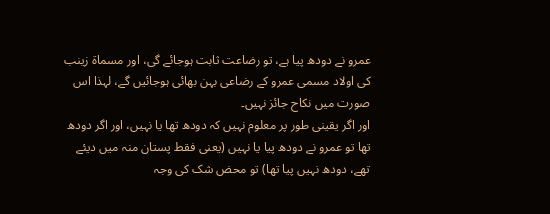عمرو نے دودھ پیا ہے، تو رضاعت ثابت ہوجائے گی، اور مسماۃ زینب کی اولاد مسمی عمرو کے رضاعی بہن بھائی ہوجائیں گے، لہذا اس صورت میں نکاح جائز نہیں۔
اور اگر یقینی طور پر معلوم نہیں کہ دودھ تھا یا نہیں، اور اگر دودھ تھا تو عمرو نے دودھ پیا یا نہیں (یعنی فقط پستان منہ میں دیئے تھے، دودھ نہیں پیا تھا) تو محض شک کی وجہ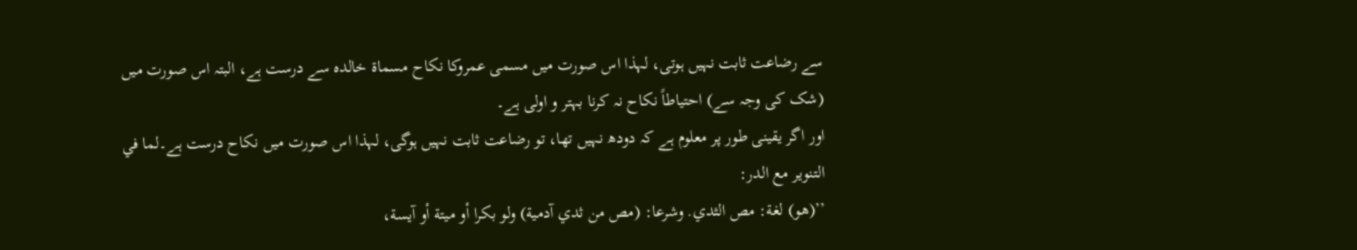سے رضاعت ثابت نہیں ہوتی، لہذا اس صورت میں مسمی عمروکا نکاح مسماۃ خالدہ سے درست ہے، البتہ اس صورت میں (شک کی وجہ سے) احتیاطاً نکاح نہ کرنا بہتر و اولی ہے۔
اور اگر یقینی طور پر معلوم ہے کہ دودھ نہیں تھا، تو رضاعت ثابت نہیں ہوگی، لہذا اس صورت میں نکاح درست ہے۔لما في التنوير مع الدر:
’’(هو) لغة: مص الثدي. وشرعا: (مص من ثدي آدمية) ولو بكرا أو ميتة أو آيسة،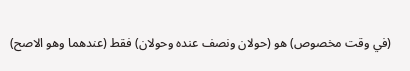(في وقت مخصوص) هو (حولان ونصف عنده وحولان) فقط (عندهما وهو الاصح)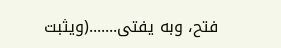فتح، وبه يفتى.......(ويثبت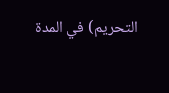التحريم) في المدة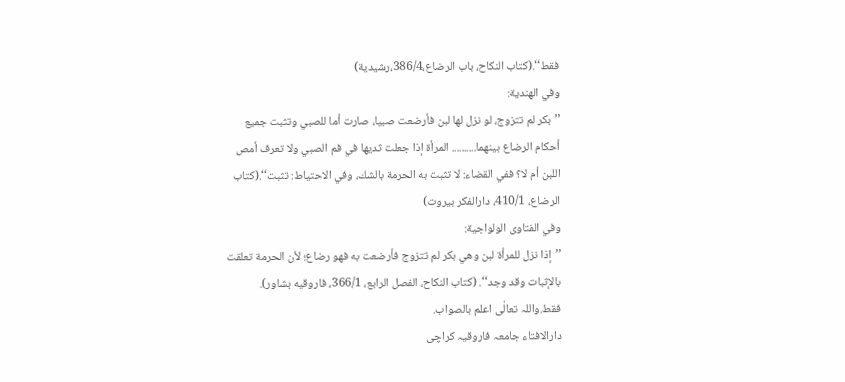فقط‘‘.(كتاب النكاح، باب الرضاع،386/4،رشيدية)
وفي الهندية:
’’بكر لم تتزوج، لو نزل لها لبن فأرضعت صبيا، صارت أما للصبي وتثبت جميع أحكام الرضاع بينهما.......... المرأة إذا جعلت ثديها في فم الصبي ولا تعرف أمص اللبن أم لا؟ ففي القضاء: لا تثبت به الحرمة بالشك، وفي الاحتياط: تثبت‘‘.(كتاب الرضاع، 410/1، دارالفكر بيروت)
وفي الفتاوى الولواجية:
’’إذا نزل للمرأة لبن وهي بكر لم تتزوج فأرضعت به فهو رضاع؛ لأن الحرمة تعلقت بالإثبات وقد وجد‘‘. (كتاب النكاح، الفصل الرابع، 366/1، فاروقيه بشاور).
فقط.واللہ تعالٰی اعلم بالصواب.
دارالافتاء جامعہ فاروقیہ کراچی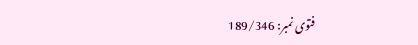فتوی نمبر: 189/346